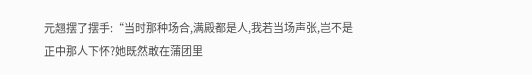元翘摆了摆手:“当时那种场合,满殿都是人,我若当场声张,岂不是正中那人下怀?她既然敢在蒲团里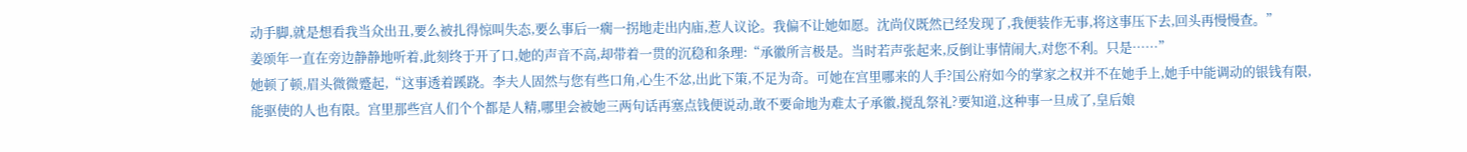动手脚,就是想看我当众出丑,要么被扎得惊叫失态,要么事后一瘸一拐地走出内庙,惹人议论。我偏不让她如愿。沈尚仪既然已经发现了,我便装作无事,将这事压下去,回头再慢慢查。”
姜颂年一直在旁边静静地听着,此刻终于开了口,她的声音不高,却带着一贯的沉稳和条理:“承徽所言极是。当时若声张起来,反倒让事情闹大,对您不利。只是……”
她顿了顿,眉头微微蹙起,“这事透着蹊跷。李夫人固然与您有些口角,心生不忿,出此下策,不足为奇。可她在宫里哪来的人手?国公府如今的掌家之权并不在她手上,她手中能调动的银钱有限,能驱使的人也有限。宫里那些宫人们个个都是人精,哪里会被她三两句话再塞点钱便说动,敢不要命地为难太子承徽,搅乱祭礼?要知道,这种事一旦成了,皇后娘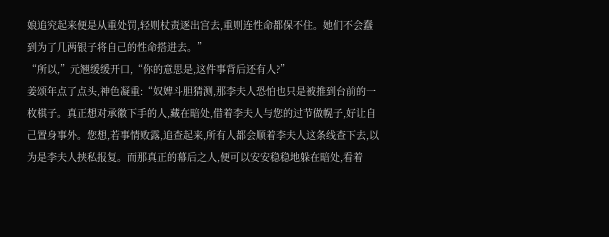娘追究起来便是从重处罚,轻则杖责逐出宫去,重则连性命都保不住。她们不会蠢到为了几两银子将自己的性命搭进去。”
“所以,”元翘缓缓开口,“你的意思是,这件事背后还有人?”
姜颂年点了点头,神色凝重:“奴婢斗胆猜测,那李夫人恐怕也只是被推到台前的一枚棋子。真正想对承徽下手的人,藏在暗处,借着李夫人与您的过节做幌子,好让自己置身事外。您想,若事情败露,追查起来,所有人都会顺着李夫人这条线查下去,以为是李夫人挟私报复。而那真正的幕后之人,便可以安安稳稳地躲在暗处,看着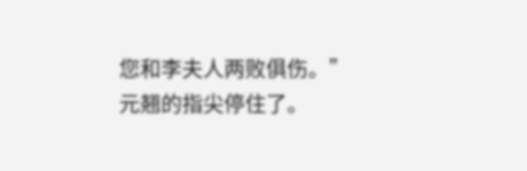您和李夫人两败俱伤。”
元翘的指尖停住了。